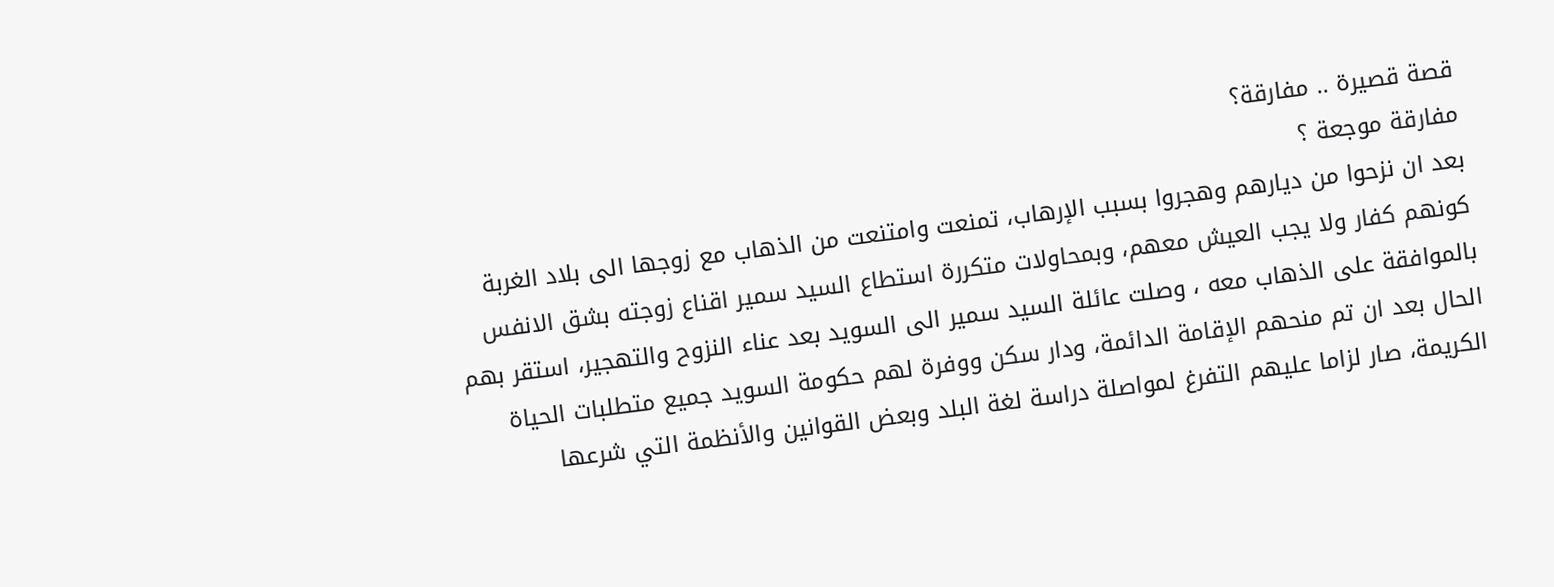قصة قصيرة .. مفارقة؟
مفارقة موجعة ؟
بعد ان نزحوا من ديارهم وهجروا بسبب الإرهاب، تمنعت وامتنعت من الذهاب مع زوجها الى بلاد الغربة كونهم كفار ولا يجب العيش معهم، وبمحاولات متكررة استطاع السيد سمير اقناع زوجته بشق الانفس بالموافقة على الذهاب معه ، وصلت عائلة السيد سمير الى السويد بعد عناء النزوح والتهجير، استقر بهم الحال بعد ان تم منحهم الإقامة الدائمة، ودار سكن ووفرة لهم حكومة السويد جميع متطلبات الحياة الكريمة، صار لزاما عليهم التفرغ لمواصلة دراسة لغة البلد وبعض القوانين والأنظمة التي شرعها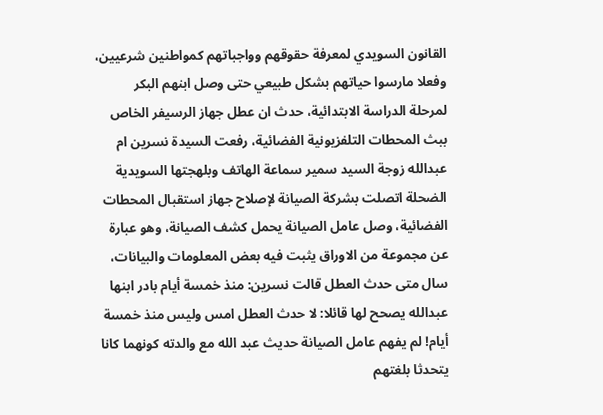القانون السويدي لمعرفة حقوقهم وواجباتهم كمواطنين شرعيين، وفعلا مارسوا حياتهم بشكل طبيعي حتى وصل ابنهم البكر لمرحلة الدراسة الابتدائية، حدث ان عطل جهاز الرسيفر الخاص ببث المحطات التلفزيونية الفضائية، رفعت السيدة نسرين ام عبدالله زوجة السيد سمير سماعة الهاتف وبلهجتها السويدية الضحلة اتصلت بشركة الصيانة لإصلاح جهاز استقبال المحطات الفضائية، وصل عامل الصيانة يحمل كشف الصيانة، وهو عبارة عن مجموعة من الاوراق يثبت فيه بعض المعلومات والبيانات، سال متى حدث العطل قالت نسرين: منذ خمسة أيام بادر ابنها عبدالله يصحح لها قائلا: لا حدث العطل امس وليس منذ خمسة أيام! لم يفهم عامل الصيانة حديث عبد الله مع والدته كونهما كانا يتحدثا بلغتهم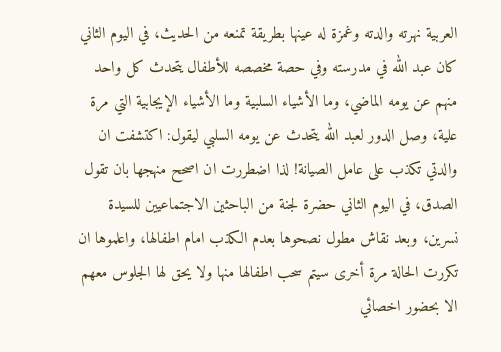العربية نهرته والدته وغمزة له عينها بطريقة تمنعه من الحديث، في اليوم الثاني كان عبد الله في مدرسته وفي حصة مخصصه للأطفال يتحدث كل واحد منهم عن يومه الماضي، وما الأشياء السلبية وما الأشياء الإيجابية التي مرة علية، وصل الدور لعبد الله يتحدث عن يومه السلبي ليقول: اكتشفت ان والدتي تكذب على عامل الصيانة! لذا اضطررت ان اصحح منهجها بان تقول الصدق، في اليوم الثاني حضرة لجنة من الباحثين الاجتماعيين للسيدة نسرين، وبعد نقاش مطول نصحوها بعدم الكذب امام اطفالها، واعلموها ان تكررت الحالة مرة أخرى سيتم سحب اطفالها منها ولا يحق لها الجلوس معهم الا بحضور اخصائي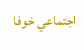اجتماعي خوفا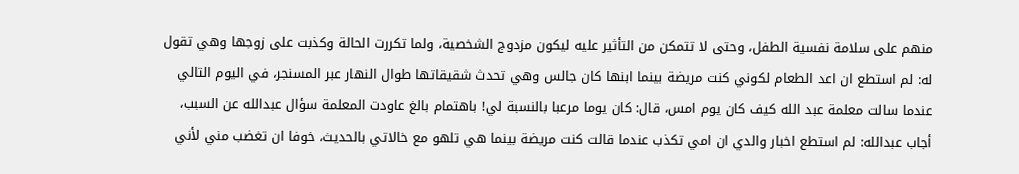منهم على سلامة نفسية الطفل، وحتى لا تتمكن من التأثير عليه ليكون مزدوج الشخصية، ولما تكررت الحالة وكذبت على زوجها وهي تقول له: لم استطع ان اعد الطعام لكوني كنت مريضة بينما ابنها كان جالس وهي تحدث شقيقاتها طوال النهار عبر المسنجر، في اليوم التالي عندما سالت معلمة عبد الله كيف كان يوم امس، قال: كان يوما مرعبا بالنسبة لي! باهتمام بالغ عاودت المعلمة سؤال عبدالله عن السبب، أجاب عبدالله: لم استطع اخبار والدي ان امي تكذب عندما قالت كنت مريضة بينما هي تلهو مع خالاتي بالحديث، خوفا ان تغضب مني لأني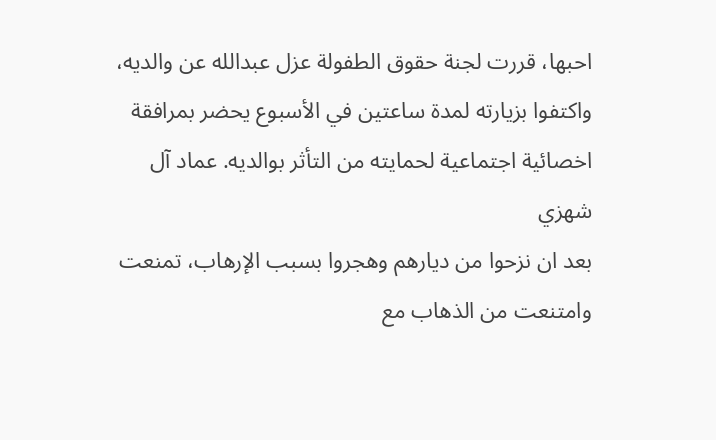احبها، قررت لجنة حقوق الطفولة عزل عبدالله عن والديه، واكتفوا بزيارته لمدة ساعتين في الأسبوع يحضر بمرافقة اخصائية اجتماعية لحمايته من التأثر بوالديه. عماد آل شهزي
بعد ان نزحوا من ديارهم وهجروا بسبب الإرهاب، تمنعت وامتنعت من الذهاب مع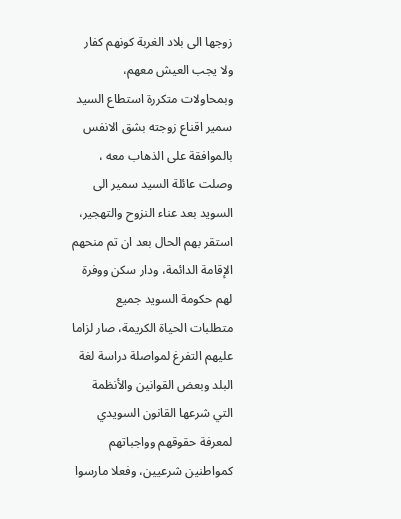زوجها الى بلاد الغربة كونهم كفار ولا يجب العيش معهم، وبمحاولات متكررة استطاع السيد سمير اقناع زوجته بشق الانفس بالموافقة على الذهاب معه ، وصلت عائلة السيد سمير الى السويد بعد عناء النزوح والتهجير، استقر بهم الحال بعد ان تم منحهم الإقامة الدائمة، ودار سكن ووفرة لهم حكومة السويد جميع متطلبات الحياة الكريمة، صار لزاما عليهم التفرغ لمواصلة دراسة لغة البلد وبعض القوانين والأنظمة التي شرعها القانون السويدي لمعرفة حقوقهم وواجباتهم كمواطنين شرعيين، وفعلا مارسوا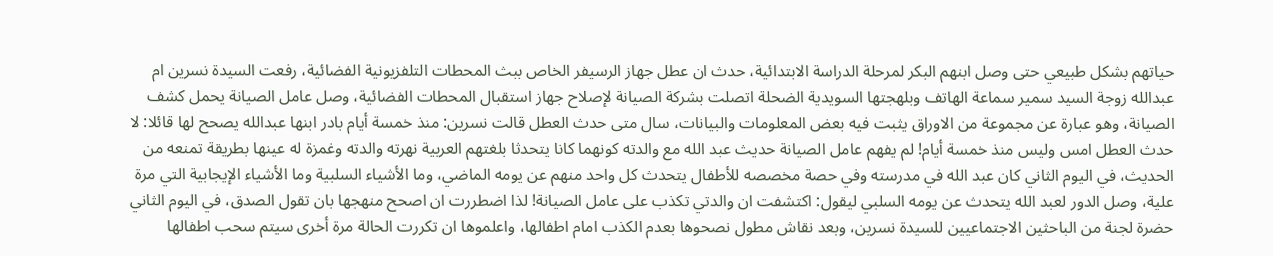حياتهم بشكل طبيعي حتى وصل ابنهم البكر لمرحلة الدراسة الابتدائية، حدث ان عطل جهاز الرسيفر الخاص ببث المحطات التلفزيونية الفضائية، رفعت السيدة نسرين ام عبدالله زوجة السيد سمير سماعة الهاتف وبلهجتها السويدية الضحلة اتصلت بشركة الصيانة لإصلاح جهاز استقبال المحطات الفضائية، وصل عامل الصيانة يحمل كشف الصيانة، وهو عبارة عن مجموعة من الاوراق يثبت فيه بعض المعلومات والبيانات، سال متى حدث العطل قالت نسرين: منذ خمسة أيام بادر ابنها عبدالله يصحح لها قائلا: لا حدث العطل امس وليس منذ خمسة أيام! لم يفهم عامل الصيانة حديث عبد الله مع والدته كونهما كانا يتحدثا بلغتهم العربية نهرته والدته وغمزة له عينها بطريقة تمنعه من الحديث، في اليوم الثاني كان عبد الله في مدرسته وفي حصة مخصصه للأطفال يتحدث كل واحد منهم عن يومه الماضي، وما الأشياء السلبية وما الأشياء الإيجابية التي مرة علية، وصل الدور لعبد الله يتحدث عن يومه السلبي ليقول: اكتشفت ان والدتي تكذب على عامل الصيانة! لذا اضطررت ان اصحح منهجها بان تقول الصدق، في اليوم الثاني حضرة لجنة من الباحثين الاجتماعيين للسيدة نسرين، وبعد نقاش مطول نصحوها بعدم الكذب امام اطفالها، واعلموها ان تكررت الحالة مرة أخرى سيتم سحب اطفالها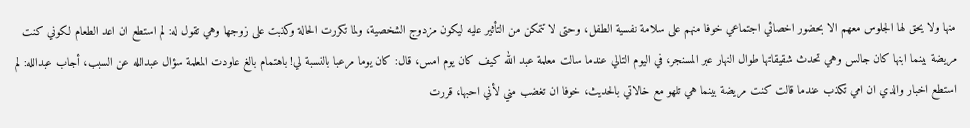منها ولا يحق لها الجلوس معهم الا بحضور اخصائي اجتماعي خوفا منهم على سلامة نفسية الطفل، وحتى لا تتمكن من التأثير عليه ليكون مزدوج الشخصية، ولما تكررت الحالة وكذبت على زوجها وهي تقول له: لم استطع ان اعد الطعام لكوني كنت مريضة بينما ابنها كان جالس وهي تحدث شقيقاتها طوال النهار عبر المسنجر، في اليوم التالي عندما سالت معلمة عبد الله كيف كان يوم امس، قال: كان يوما مرعبا بالنسبة لي! باهتمام بالغ عاودت المعلمة سؤال عبدالله عن السبب، أجاب عبدالله: لم استطع اخبار والدي ان امي تكذب عندما قالت كنت مريضة بينما هي تلهو مع خالاتي بالحديث، خوفا ان تغضب مني لأني احبها، قررت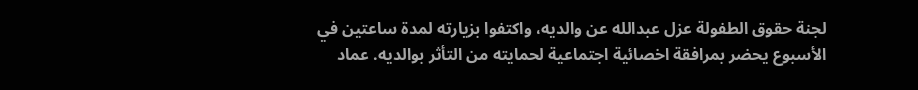لجنة حقوق الطفولة عزل عبدالله عن والديه، واكتفوا بزيارته لمدة ساعتين في الأسبوع يحضر بمرافقة اخصائية اجتماعية لحمايته من التأثر بوالديه. عماد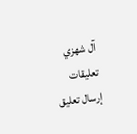آل شهزي
تعليقات
إرسال تعليق